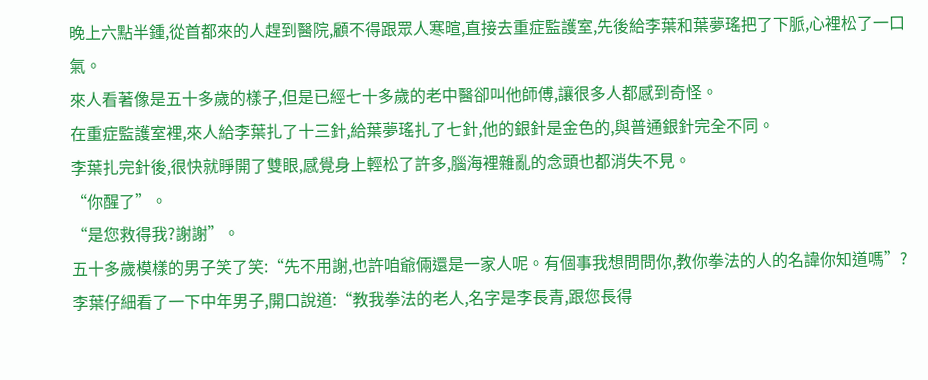晚上六點半鍾,從首都來的人趕到醫院,顧不得跟眾人寒暄,直接去重症監護室,先後給李葉和葉夢瑤把了下脈,心裡松了一口氣。
來人看著像是五十多歲的樣子,但是已經七十多歲的老中醫卻叫他師傅,讓很多人都感到奇怪。
在重症監護室裡,來人給李葉扎了十三針,給葉夢瑤扎了七針,他的銀針是金色的,與普通銀針完全不同。
李葉扎完針後,很快就睜開了雙眼,感覺身上輕松了許多,腦海裡雜亂的念頭也都消失不見。
“你醒了”。
“是您救得我?謝謝”。
五十多歲模樣的男子笑了笑:“先不用謝,也許咱爺倆還是一家人呢。有個事我想問問你,教你拳法的人的名諱你知道嗎”?
李葉仔細看了一下中年男子,開口說道:“教我拳法的老人,名字是李長青,跟您長得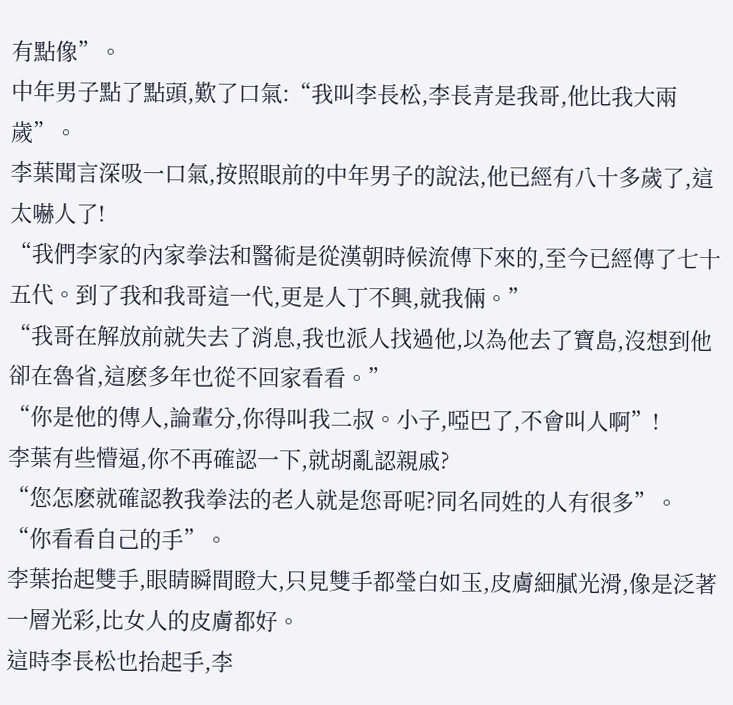有點像”。
中年男子點了點頭,歎了口氣:“我叫李長松,李長青是我哥,他比我大兩歲”。
李葉聞言深吸一口氣,按照眼前的中年男子的說法,他已經有八十多歲了,這太嚇人了!
“我們李家的內家拳法和醫術是從漢朝時候流傳下來的,至今已經傳了七十五代。到了我和我哥這一代,更是人丁不興,就我倆。”
“我哥在解放前就失去了消息,我也派人找過他,以為他去了寶島,沒想到他卻在魯省,這麽多年也從不回家看看。”
“你是他的傳人,論輩分,你得叫我二叔。小子,啞巴了,不會叫人啊”!
李葉有些懵逼,你不再確認一下,就胡亂認親戚?
“您怎麽就確認教我拳法的老人就是您哥呢?同名同姓的人有很多”。
“你看看自己的手”。
李葉抬起雙手,眼睛瞬間瞪大,只見雙手都瑩白如玉,皮膚細膩光滑,像是泛著一層光彩,比女人的皮膚都好。
這時李長松也抬起手,李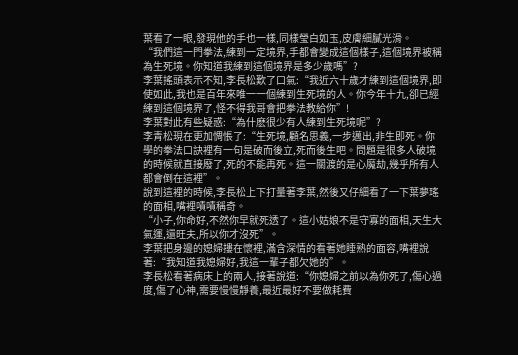葉看了一眼,發現他的手也一樣,同樣瑩白如玉,皮膚細膩光滑。
“我們這一門拳法,練到一定境界,手都會變成這個樣子,這個境界被稱為生死境。你知道我練到這個境界是多少歲嗎”?
李葉搖頭表示不知,李長松歎了口氣:“我近六十歲才練到這個境界,即使如此,我也是百年來唯一一個練到生死境的人。你今年十九,卻已經練到這個境界了,怪不得我哥會把拳法教給你”!
李葉對此有些疑惑:“為什麽很少有人練到生死境呢”?
李青松現在更加惆悵了:“生死境,顧名思義,一步邁出,非生即死。你學的拳法口訣裡有一句是破而後立,死而後生吧。問題是很多人破境的時候就直接廢了,死的不能再死。這一關渡的是心魔劫,幾乎所有人都會倒在這裡”。
說到這裡的時候,李長松上下打量著李葉,然後又仔細看了一下葉夢瑤的面相,嘴裡嘖嘖稱奇。
“小子,你命好,不然你早就死透了。這小姑娘不是守寡的面相,天生大氣運,還旺夫,所以你才沒死”。
李葉把身邊的媳婦摟在懷裡,滿含深情的看著她睡熟的面容,嘴裡說著:“我知道我媳婦好,我這一輩子都欠她的”。
李長松看著病床上的兩人,接著說道:“你媳婦之前以為你死了,傷心過度,傷了心神,需要慢慢靜養,最近最好不要做耗費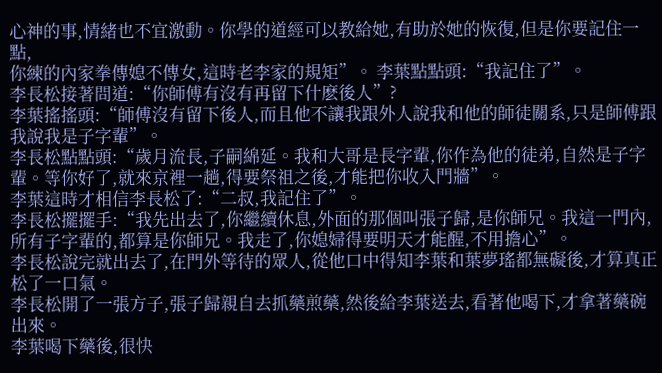心神的事,情緒也不宜激動。你學的道經可以教給她,有助於她的恢復,但是你要記住一點,
你練的內家拳傳媳不傳女,這時老李家的規矩”。 李葉點點頭:“我記住了”。
李長松接著問道:“你師傅有沒有再留下什麽後人”?
李葉搖搖頭:“師傅沒有留下後人,而且他不讓我跟外人說我和他的師徒關系,只是師傅跟我說我是子字輩”。
李長松點點頭:“歲月流長,子嗣綿延。我和大哥是長字輩,你作為他的徒弟,自然是子字輩。等你好了,就來京裡一趟,得要祭祖之後,才能把你收入門牆”。
李葉這時才相信李長松了:“二叔,我記住了”。
李長松擺擺手:“我先出去了,你繼續休息,外面的那個叫張子歸,是你師兄。我這一門內,所有子字輩的,都算是你師兄。我走了,你媳婦得要明天才能醒,不用擔心”。
李長松說完就出去了,在門外等待的眾人,從他口中得知李葉和葉夢瑤都無礙後,才算真正松了一口氣。
李長松開了一張方子,張子歸親自去抓藥煎藥,然後給李葉送去,看著他喝下,才拿著藥碗出來。
李葉喝下藥後,很快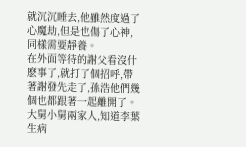就沉沉睡去,他雖然度過了心魔劫,但是也傷了心神,同樣需要靜養。
在外面等待的謝父看沒什麽事了,就打了個招呼,帶著謝發先走了,孫浩他們幾個也都跟著一起離開了。
大舅小舅兩家人,知道李葉生病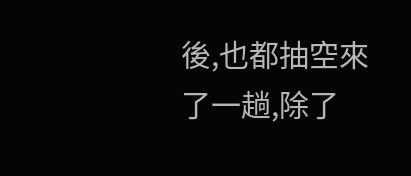後,也都抽空來了一趟,除了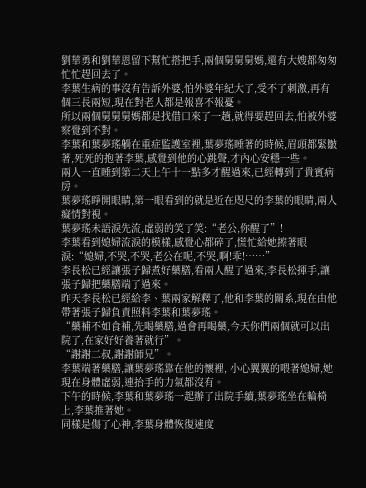劉華勇和劉華恩留下幫忙搭把手,兩個舅舅舅媽,還有大嫂都匆匆忙忙趕回去了。
李葉生病的事沒有告訴外婆,怕外婆年紀大了,受不了刺激,再有個三長兩短,現在對老人都是報喜不報憂。
所以兩個舅舅舅媽都是找借口來了一趟,就得要趕回去,怕被外婆察覺到不對。
李葉和葉夢瑤躺在重症監護室裡,葉夢瑤睡著的時候,眉頭都緊皺著,死死的抱著李葉,感覺到他的心跳聲,才內心安穩一些。
兩人一直睡到第二天上午十一點多才醒過來,已經轉到了貴賓病房。
葉夢瑤睜開眼睛,第一眼看到的就是近在咫尺的李葉的眼睛,兩人癡情對視。
葉夢瑤未語淚先流,虛弱的笑了笑:“老公,你醒了”!
李葉看到媳婦流淚的模樣,感覺心都碎了,慌忙給她擦著眼淚:“媳婦,不哭,不哭,老公在呢,不哭,啊!乖!……”
李長松已經讓張子歸煮好藥膳,看兩人醒了過來,李長松揮手,讓張子歸把藥膳端了過來。
昨天李長松已經給李、葉兩家解釋了,他和李葉的關系,現在由他帶著張子歸負責照料李葉和葉夢瑤。
“藥補不如食補,先喝藥膳,過會再喝藥,今天你們兩個就可以出院了,在家好好養著就行”。
“謝謝二叔,謝謝師兄”。
李葉端著藥膳,讓葉夢瑤靠在他的懷裡, 小心翼翼的喂著媳婦,她現在身體虛弱,連抬手的力氣都沒有。
下午的時候,李葉和葉夢瑤一起辦了出院手續,葉夢瑤坐在輪椅上,李葉推著她。
同樣是傷了心神,李葉身體恢復速度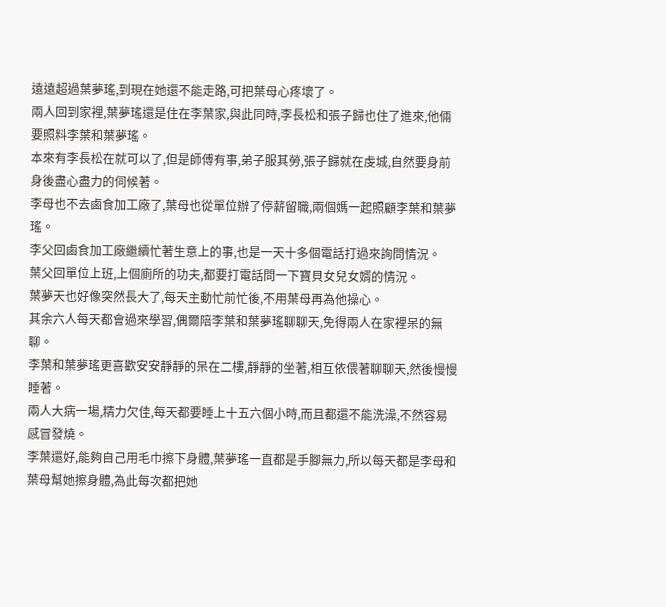遠遠超過葉夢瑤,到現在她還不能走路,可把葉母心疼壞了。
兩人回到家裡,葉夢瑤還是住在李葉家,與此同時,李長松和張子歸也住了進來,他倆要照料李葉和葉夢瑤。
本來有李長松在就可以了,但是師傅有事,弟子服其勞,張子歸就在虔城,自然要身前身後盡心盡力的伺候著。
李母也不去鹵食加工廠了,葉母也從單位辦了停薪留職,兩個媽一起照顧李葉和葉夢瑤。
李父回鹵食加工廠繼續忙著生意上的事,也是一天十多個電話打過來詢問情況。
葉父回單位上班,上個廁所的功夫,都要打電話問一下寶貝女兒女婿的情況。
葉夢天也好像突然長大了,每天主動忙前忙後,不用葉母再為他操心。
其余六人每天都會過來學習,偶爾陪李葉和葉夢瑤聊聊天,免得兩人在家裡呆的無聊。
李葉和葉夢瑤更喜歡安安靜靜的呆在二樓,靜靜的坐著,相互依偎著聊聊天,然後慢慢睡著。
兩人大病一場,精力欠佳,每天都要睡上十五六個小時,而且都還不能洗澡,不然容易感冒發燒。
李葉還好,能夠自己用毛巾擦下身體,葉夢瑤一直都是手腳無力,所以每天都是李母和葉母幫她擦身體,為此每次都把她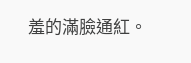羞的滿臉通紅。